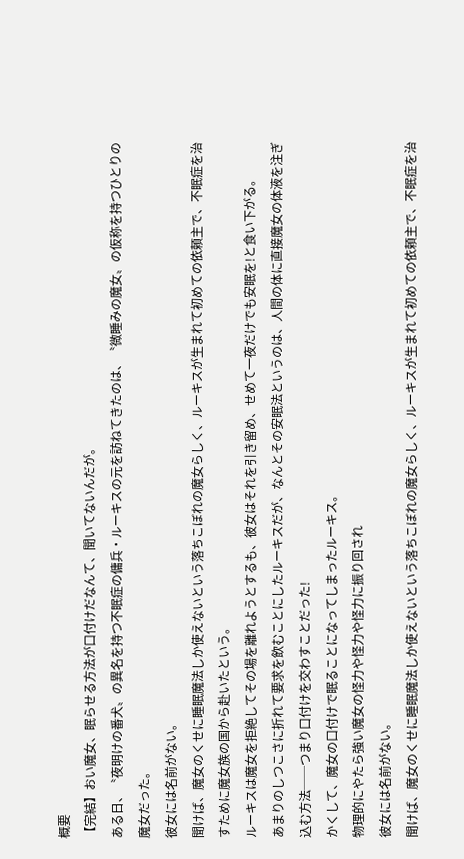概要
【完結】おい魔女、眠らせる方法が口付けだなんて、聞いてないんだが。
ある日、〝夜明けの番犬〟の異名を持つ不眠症の傭兵・ルーキスの元を訪ねてきたのは、〝微睡みの魔女〟の仮称を持つひとりの魔女だった。
彼女には名前がない。
聞けば、魔女のくせに睡眠魔法しか使えないという落ちこぼれの魔女らしく、ルーキスが生まれて初めての依頼主で、不眠症を治すために魔女族の国から赴いたという。
ルーキスは魔女を拒絶してその場を離れようとするも、彼女はそれを引き留め、せめて一夜だけでも安眠を!と食い下がる。
あまりのしつこさに折れて要求を飲むことにしたルーキスだが、なんとその安眠法というのは、人間の体に直接魔女の体液を注ぎ込む方法──つまり口付けを交わすことだった!
かくして、魔女の口付けで眠ることになってしまったルーキス。
物理的にやたら強い魔女の怪力や怪力や怪力に振り回され
彼女には名前がない。
聞けば、魔女のくせに睡眠魔法しか使えないという落ちこぼれの魔女らしく、ルーキスが生まれて初めての依頼主で、不眠症を治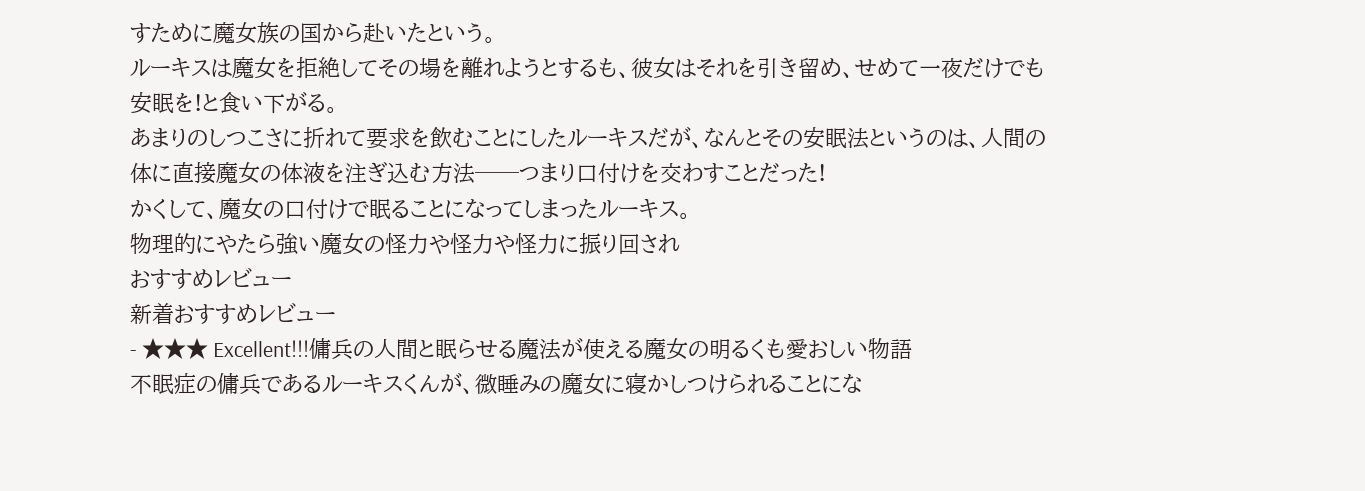すために魔女族の国から赴いたという。
ルーキスは魔女を拒絶してその場を離れようとするも、彼女はそれを引き留め、せめて一夜だけでも安眠を!と食い下がる。
あまりのしつこさに折れて要求を飲むことにしたルーキスだが、なんとその安眠法というのは、人間の体に直接魔女の体液を注ぎ込む方法──つまり口付けを交わすことだった!
かくして、魔女の口付けで眠ることになってしまったルーキス。
物理的にやたら強い魔女の怪力や怪力や怪力に振り回され
おすすめレビュー
新着おすすめレビュー
- ★★★ Excellent!!!傭兵の人間と眠らせる魔法が使える魔女の明るくも愛おしい物語
不眠症の傭兵であるルーキスくんが、微睡みの魔女に寝かしつけられることにな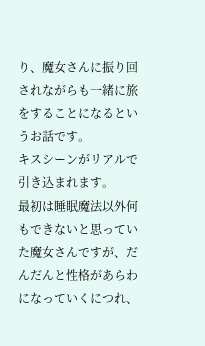り、魔女さんに振り回されながらも一緒に旅をすることになるというお話です。
キスシーンがリアルで引き込まれます。
最初は睡眠魔法以外何もできないと思っていた魔女さんですが、だんだんと性格があらわになっていくにつれ、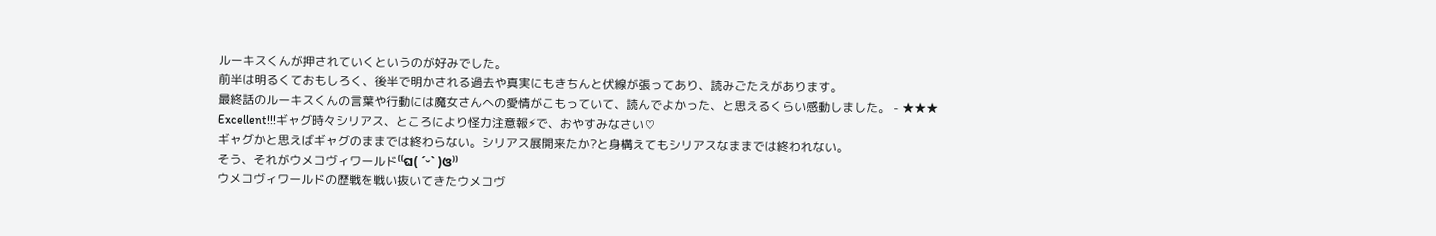ルーキスくんが押されていくというのが好みでした。
前半は明るくておもしろく、後半で明かされる過去や真実にもきちんと伏線が張ってあり、読みごたえがあります。
最終話のルーキスくんの言葉や行動には魔女さんへの愛情がこもっていて、読んでよかった、と思えるくらい感動しました。 - ★★★ Excellent!!!ギャグ時々シリアス、ところにより怪力注意報⚡で、おやすみなさい♡
ギャグかと思えばギャグのままでは終わらない。シリアス展開来たか?と身構えてもシリアスなままでは終われない。
そう、それがウメコヴィワールド⁽⁽ଘ( ˊᵕˋ )ଓ⁾⁾
ウメコヴィワールドの歴戦を戦い抜いてきたウメコヴ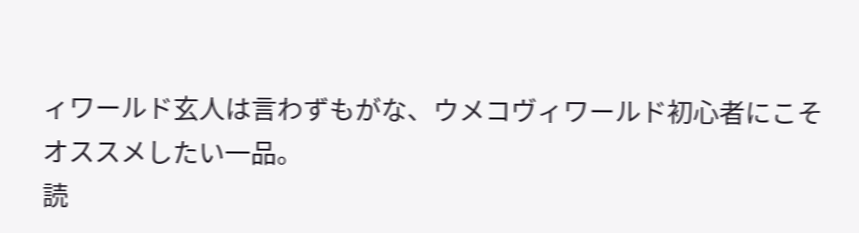ィワールド玄人は言わずもがな、ウメコヴィワールド初心者にこそオススメしたい一品。
読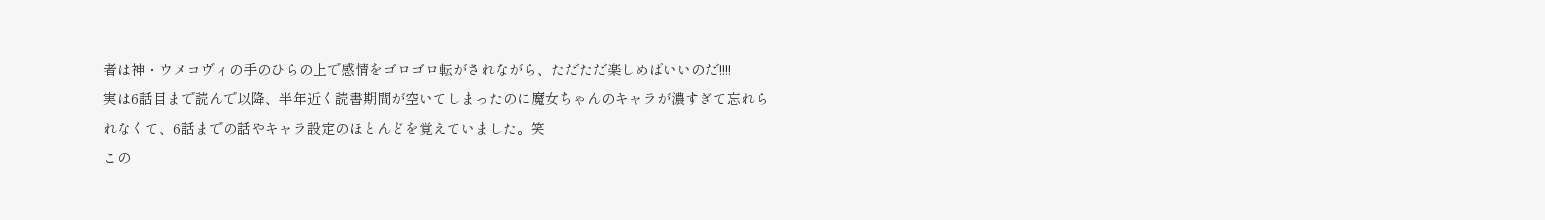者は神・ウメコヴィの手のひらの上で感情をゴロゴロ転がされながら、ただただ楽しめばいいのだ!!!!
実は6話目まで読んで以降、半年近く読書期間が空いてしまったのに魔女ちゃんのキャラが濃すぎて忘れられなくて、6話までの話やキャラ設定のほとんどを覚えていました。笑
この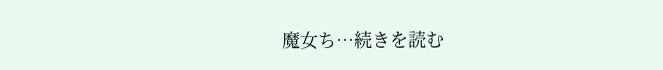魔女ち…続きを読む